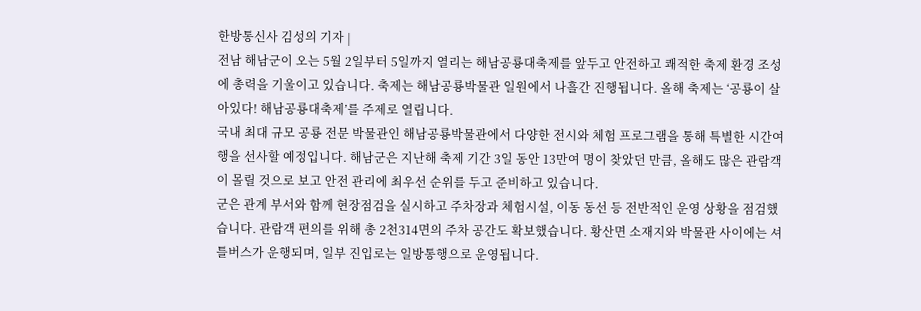한방통신사 김성의 기자 |
전남 해남군이 오는 5월 2일부터 5일까지 열리는 해남공룡대축제를 앞두고 안전하고 쾌적한 축제 환경 조성에 총력을 기울이고 있습니다. 축제는 해남공룡박물관 일원에서 나흘간 진행됩니다. 올해 축제는 ‘공룡이 살아있다! 해남공룡대축제’를 주제로 열립니다.
국내 최대 규모 공룡 전문 박물관인 해남공룡박물관에서 다양한 전시와 체험 프로그램을 통해 특별한 시간여행을 선사할 예정입니다. 해남군은 지난해 축제 기간 3일 동안 13만여 명이 찾았던 만큼, 올해도 많은 관람객이 몰릴 것으로 보고 안전 관리에 최우선 순위를 두고 준비하고 있습니다.
군은 관계 부서와 함께 현장점검을 실시하고 주차장과 체험시설, 이동 동선 등 전반적인 운영 상황을 점검했습니다. 관람객 편의를 위해 총 2천314면의 주차 공간도 확보했습니다. 황산면 소재지와 박물관 사이에는 셔틀버스가 운행되며, 일부 진입로는 일방통행으로 운영됩니다.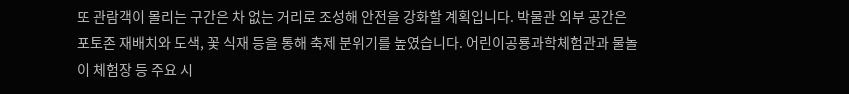또 관람객이 몰리는 구간은 차 없는 거리로 조성해 안전을 강화할 계획입니다. 박물관 외부 공간은 포토존 재배치와 도색, 꽃 식재 등을 통해 축제 분위기를 높였습니다. 어린이공룡과학체험관과 물놀이 체험장 등 주요 시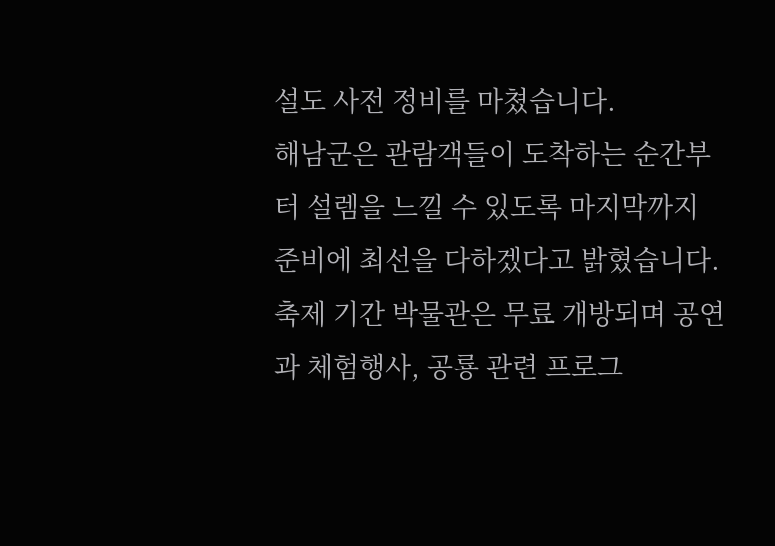설도 사전 정비를 마쳤습니다.
해남군은 관람객들이 도착하는 순간부터 설렘을 느낄 수 있도록 마지막까지 준비에 최선을 다하겠다고 밝혔습니다. 축제 기간 박물관은 무료 개방되며 공연과 체험행사, 공룡 관련 프로그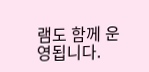램도 함께 운영됩니다.